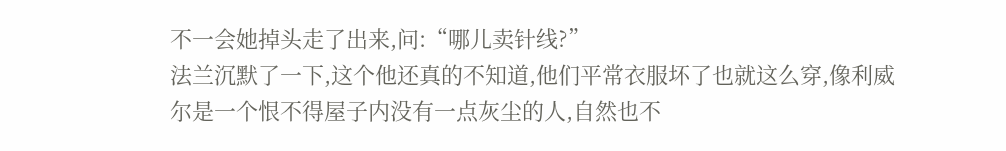不一会她掉头走了出来,问:“哪儿卖针线?”
法兰沉默了一下,这个他还真的不知道,他们平常衣服坏了也就这么穿,像利威尔是一个恨不得屋子内没有一点灰尘的人,自然也不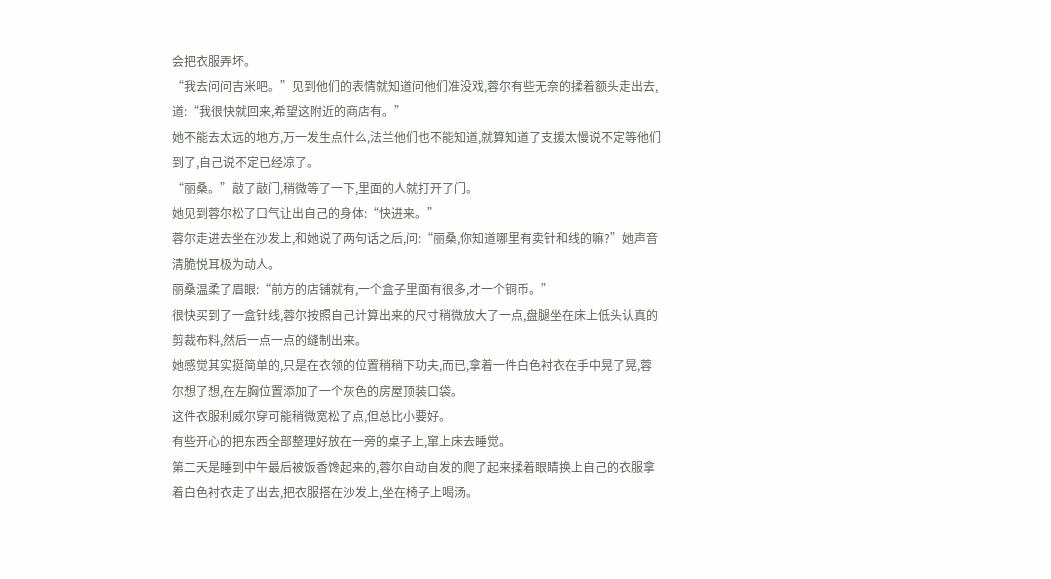会把衣服弄坏。
“我去问问吉米吧。”见到他们的表情就知道问他们准没戏,蓉尔有些无奈的揉着额头走出去,道:“我很快就回来,希望这附近的商店有。”
她不能去太远的地方,万一发生点什么,法兰他们也不能知道,就算知道了支援太慢说不定等他们到了,自己说不定已经凉了。
“丽桑。”敲了敲门,稍微等了一下,里面的人就打开了门。
她见到蓉尔松了口气让出自己的身体:“快进来。”
蓉尔走进去坐在沙发上,和她说了两句话之后,问:“丽桑,你知道哪里有卖针和线的嘛?”她声音清脆悦耳极为动人。
丽桑温柔了眉眼:“前方的店铺就有,一个盒子里面有很多,才一个铜币。”
很快买到了一盒针线,蓉尔按照自己计算出来的尺寸稍微放大了一点,盘腿坐在床上低头认真的剪裁布料,然后一点一点的缝制出来。
她感觉其实挺简单的,只是在衣领的位置稍稍下功夫,而已,拿着一件白色衬衣在手中晃了晃,蓉尔想了想,在左胸位置添加了一个灰色的房屋顶装口袋。
这件衣服利威尔穿可能稍微宽松了点,但总比小要好。
有些开心的把东西全部整理好放在一旁的桌子上,窜上床去睡觉。
第二天是睡到中午最后被饭香馋起来的,蓉尔自动自发的爬了起来揉着眼睛换上自己的衣服拿着白色衬衣走了出去,把衣服搭在沙发上,坐在椅子上喝汤。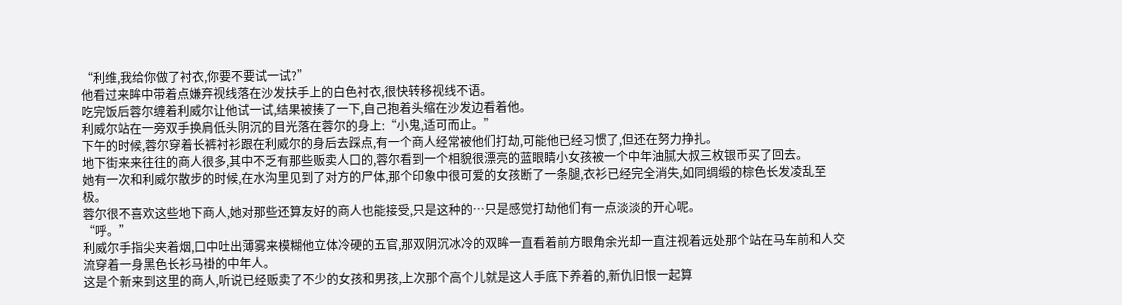“利维,我给你做了衬衣,你要不要试一试?”
他看过来眸中带着点嫌弃视线落在沙发扶手上的白色衬衣,很快转移视线不语。
吃完饭后蓉尔缠着利威尔让他试一试,结果被揍了一下,自己抱着头缩在沙发边看着他。
利威尔站在一旁双手换肩低头阴沉的目光落在蓉尔的身上:“小鬼,适可而止。”
下午的时候,蓉尔穿着长裤衬衫跟在利威尔的身后去踩点,有一个商人经常被他们打劫,可能他已经习惯了,但还在努力挣扎。
地下街来来往往的商人很多,其中不乏有那些贩卖人口的,蓉尔看到一个相貌很漂亮的蓝眼睛小女孩被一个中年油腻大叔三枚银币买了回去。
她有一次和利威尔散步的时候,在水沟里见到了对方的尸体,那个印象中很可爱的女孩断了一条腿,衣衫已经完全消失,如同绸缎的棕色长发凌乱至极。
蓉尔很不喜欢这些地下商人,她对那些还算友好的商人也能接受,只是这种的…只是感觉打劫他们有一点淡淡的开心呢。
“呼。”
利威尔手指尖夹着烟,口中吐出薄雾来模糊他立体冷硬的五官,那双阴沉冰冷的双眸一直看着前方眼角余光却一直注视着远处那个站在马车前和人交流穿着一身黑色长衫马褂的中年人。
这是个新来到这里的商人,听说已经贩卖了不少的女孩和男孩,上次那个高个儿就是这人手底下养着的,新仇旧恨一起算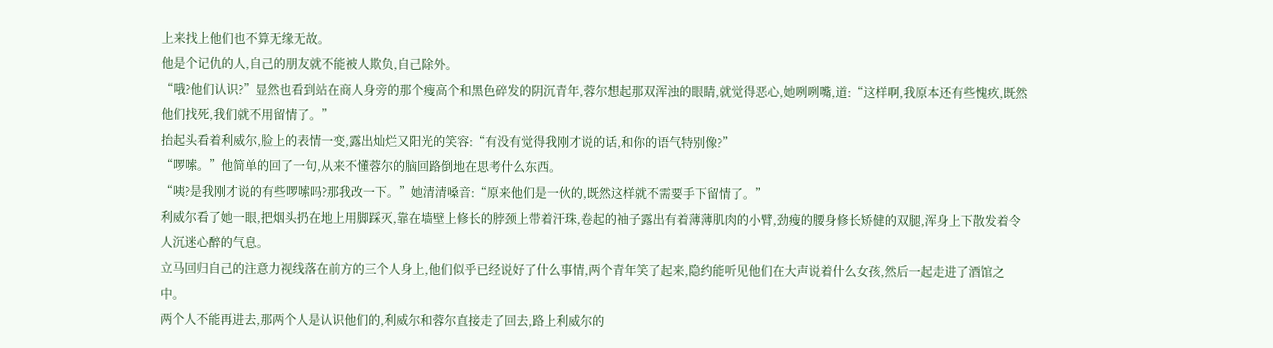上来找上他们也不算无缘无故。
他是个记仇的人,自己的朋友就不能被人欺负,自己除外。
“哦?他们认识?”显然也看到站在商人身旁的那个瘦高个和黑色碎发的阴沉青年,蓉尔想起那双浑浊的眼睛,就觉得恶心,她咧咧嘴,道:“这样啊,我原本还有些愧疚,既然他们找死,我们就不用留情了。”
抬起头看着利威尔,脸上的表情一变,露出灿烂又阳光的笑容:“有没有觉得我刚才说的话,和你的语气特别像?”
“啰嗦。”他简单的回了一句,从来不懂蓉尔的脑回路倒地在思考什么东西。
“咦?是我刚才说的有些啰嗦吗?那我改一下。”她清清嗓音:“原来他们是一伙的,既然这样就不需要手下留情了。”
利威尔看了她一眼,把烟头扔在地上用脚踩灭,靠在墙壁上修长的脖颈上带着汗珠,卷起的袖子露出有着薄薄肌肉的小臂,劲瘦的腰身修长矫健的双腿,浑身上下散发着令人沉迷心醉的气息。
立马回归自己的注意力视线落在前方的三个人身上,他们似乎已经说好了什么事情,两个青年笑了起来,隐约能听见他们在大声说着什么女孩,然后一起走进了酒馆之中。
两个人不能再进去,那两个人是认识他们的,利威尔和蓉尔直接走了回去,路上利威尔的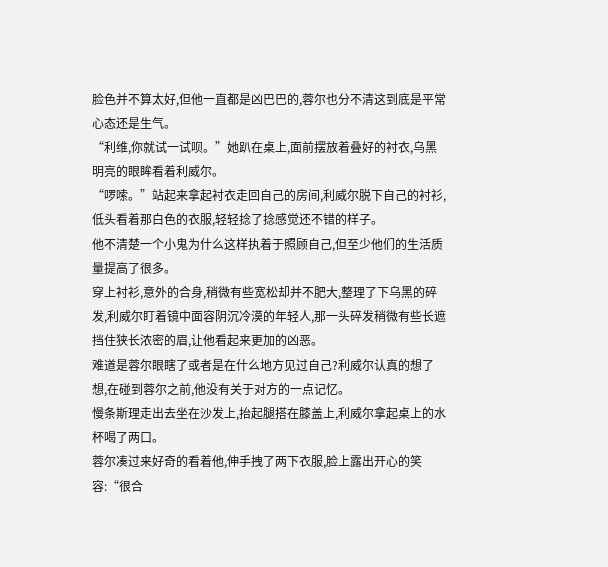脸色并不算太好,但他一直都是凶巴巴的,蓉尔也分不清这到底是平常心态还是生气。
“利维,你就试一试呗。”她趴在桌上,面前摆放着叠好的衬衣,乌黑明亮的眼眸看着利威尔。
“啰嗦。”站起来拿起衬衣走回自己的房间,利威尔脱下自己的衬衫,低头看着那白色的衣服,轻轻捻了捻感觉还不错的样子。
他不清楚一个小鬼为什么这样执着于照顾自己,但至少他们的生活质量提高了很多。
穿上衬衫,意外的合身,稍微有些宽松却并不肥大,整理了下乌黑的碎发,利威尔盯着镜中面容阴沉冷漠的年轻人,那一头碎发稍微有些长遮挡住狭长浓密的眉,让他看起来更加的凶恶。
难道是蓉尔眼瞎了或者是在什么地方见过自己?利威尔认真的想了想,在碰到蓉尔之前,他没有关于对方的一点记忆。
慢条斯理走出去坐在沙发上,抬起腿搭在膝盖上,利威尔拿起桌上的水杯喝了两口。
蓉尔凑过来好奇的看着他,伸手拽了两下衣服,脸上露出开心的笑容:“很合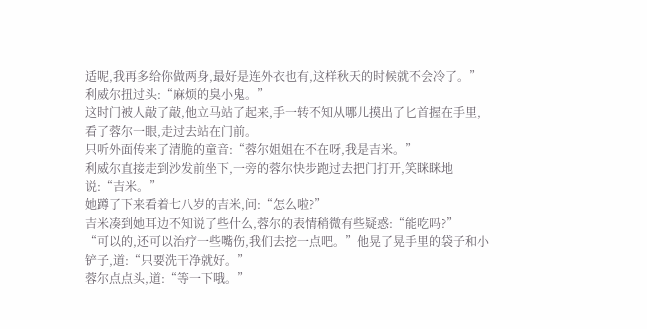适呢,我再多给你做两身,最好是连外衣也有,这样秋天的时候就不会冷了。”
利威尔扭过头:“麻烦的臭小鬼。”
这时门被人敲了敲,他立马站了起来,手一转不知从哪儿摸出了匕首握在手里,看了蓉尔一眼,走过去站在门前。
只听外面传来了清脆的童音:“蓉尔姐姐在不在呀,我是吉米。”
利威尔直接走到沙发前坐下,一旁的蓉尔快步跑过去把门打开,笑眯眯地说:“吉米。”
她蹲了下来看着七八岁的吉米,问:“怎么啦?”
吉米凑到她耳边不知说了些什么,蓉尔的表情稍微有些疑惑:“能吃吗?”
“可以的,还可以治疗一些嘴伤,我们去挖一点吧。”他晃了晃手里的袋子和小铲子,道:“只要洗干净就好。”
蓉尔点点头,道:“等一下哦。”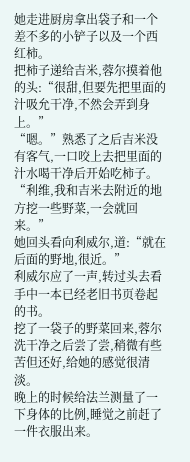她走进厨房拿出袋子和一个差不多的小铲子以及一个西红柿。
把柿子递给吉米,蓉尔摸着他的头:“很甜,但要先把里面的汁吸允干净,不然会弄到身上。”
“嗯。”熟悉了之后吉米没有客气,一口咬上去把里面的汁水喝干净后开始吃柿子。
“利维,我和吉米去附近的地方挖一些野菜,一会就回来。”
她回头看向利威尔,道:“就在后面的野地,很近。”
利威尔应了一声,转过头去看手中一本已经老旧书页卷起的书。
挖了一袋子的野菜回来,蓉尔洗干净之后尝了尝,稍微有些苦但还好,给她的感觉很清淡。
晚上的时候给法兰测量了一下身体的比例,睡觉之前赶了一件衣服出来。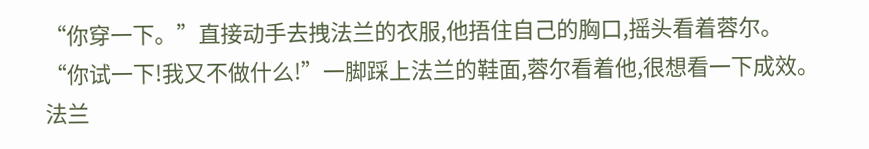“你穿一下。”直接动手去拽法兰的衣服,他捂住自己的胸口,摇头看着蓉尔。
“你试一下!我又不做什么!”一脚踩上法兰的鞋面,蓉尔看着他,很想看一下成效。
法兰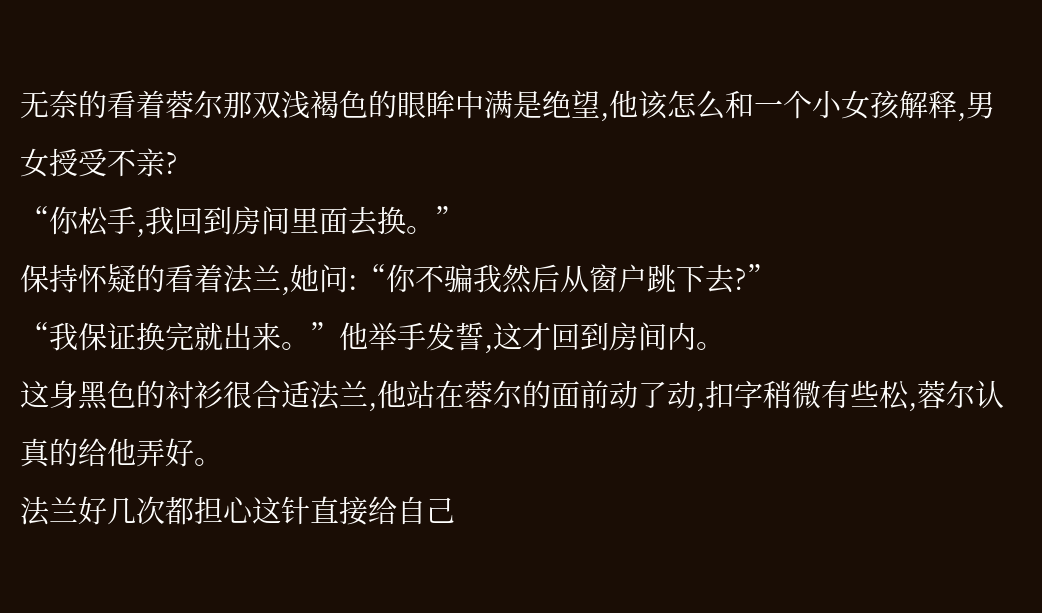无奈的看着蓉尔那双浅褐色的眼眸中满是绝望,他该怎么和一个小女孩解释,男女授受不亲?
“你松手,我回到房间里面去换。”
保持怀疑的看着法兰,她问:“你不骗我然后从窗户跳下去?”
“我保证换完就出来。”他举手发誓,这才回到房间内。
这身黑色的衬衫很合适法兰,他站在蓉尔的面前动了动,扣字稍微有些松,蓉尔认真的给他弄好。
法兰好几次都担心这针直接给自己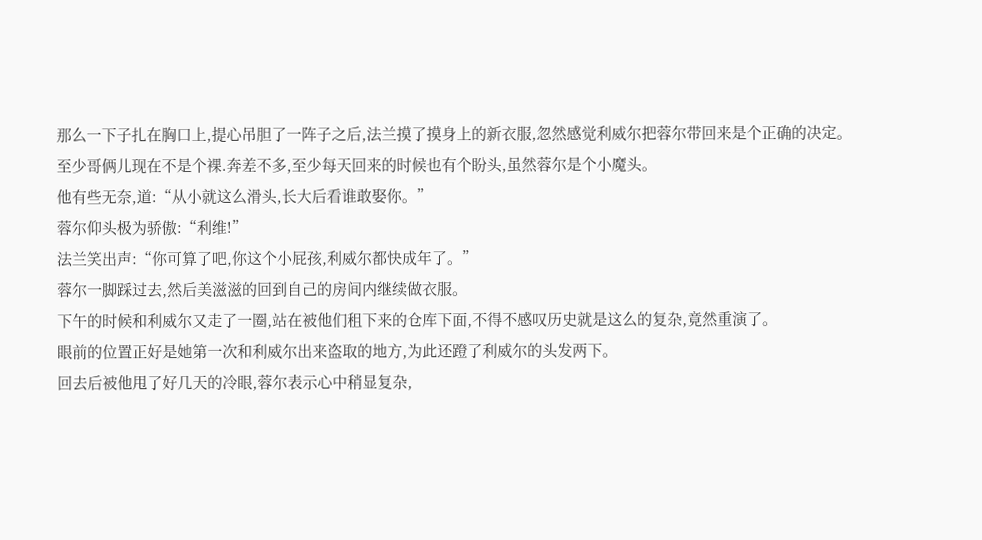那么一下子扎在胸口上,提心吊胆了一阵子之后,法兰摸了摸身上的新衣服,忽然感觉利威尔把蓉尔带回来是个正确的决定。
至少哥俩儿现在不是个裸.奔差不多,至少每天回来的时候也有个盼头,虽然蓉尔是个小魔头。
他有些无奈,道:“从小就这么滑头,长大后看谁敢娶你。”
蓉尔仰头极为骄傲:“利维!”
法兰笑出声:“你可算了吧,你这个小屁孩,利威尔都快成年了。”
蓉尔一脚踩过去,然后美滋滋的回到自己的房间内继续做衣服。
下午的时候和利威尔又走了一圈,站在被他们租下来的仓库下面,不得不感叹历史就是这么的复杂,竟然重演了。
眼前的位置正好是她第一次和利威尔出来盗取的地方,为此还蹬了利威尔的头发两下。
回去后被他甩了好几天的冷眼,蓉尔表示心中稍显复杂,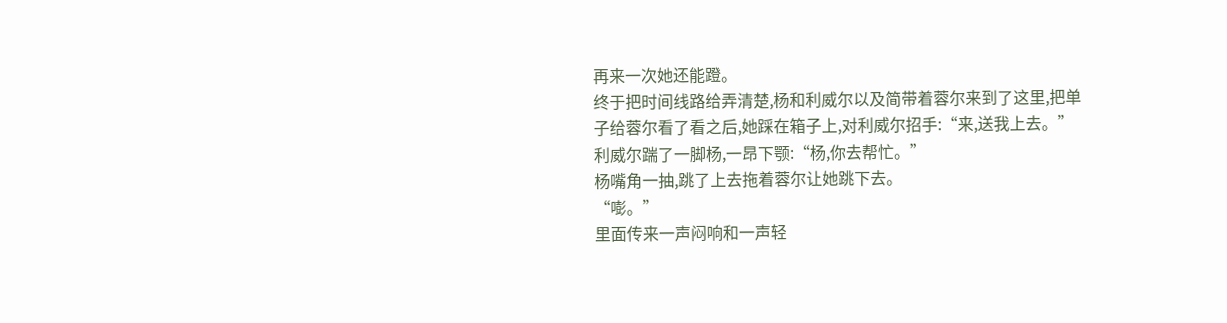再来一次她还能蹬。
终于把时间线路给弄清楚,杨和利威尔以及简带着蓉尔来到了这里,把单子给蓉尔看了看之后,她踩在箱子上,对利威尔招手:“来,送我上去。”
利威尔踹了一脚杨,一昂下颚:“杨,你去帮忙。”
杨嘴角一抽,跳了上去拖着蓉尔让她跳下去。
“嘭。”
里面传来一声闷响和一声轻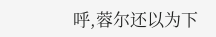呼,蓉尔还以为下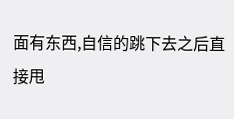面有东西,自信的跳下去之后直接甩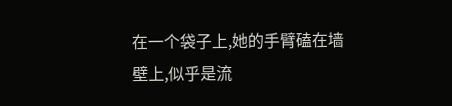在一个袋子上,她的手臂磕在墙壁上,似乎是流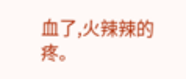血了,火辣辣的疼。